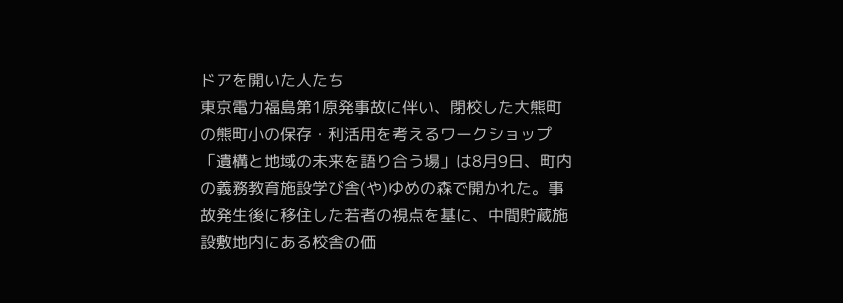ドアを開いた人たち
東京電力福島第1原発事故に伴い、閉校した大熊町の熊町小の保存・利活用を考えるワークショップ「遺構と地域の未来を語り合う場」は8月9日、町内の義務教育施設学び舎(や)ゆめの森で開かれた。事故発生後に移住した若者の視点を基に、中間貯蔵施設敷地内にある校舎の価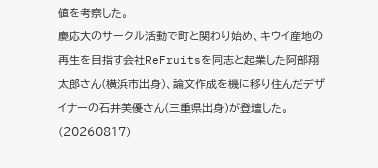値を考察した。
慶応大のサークル活動で町と関わり始め、キウイ産地の再生を目指す会社ReFruitsを同志と起業した阿部翔太郎さん(横浜市出身)、論文作成を機に移り住んだデザイナーの石井美優さん(三重県出身)が登壇した。(20260817)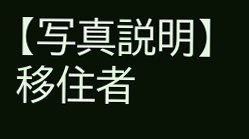【写真説明】 移住者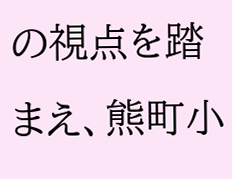の視点を踏まえ、熊町小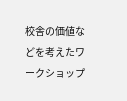校舎の価値などを考えたワークショップ